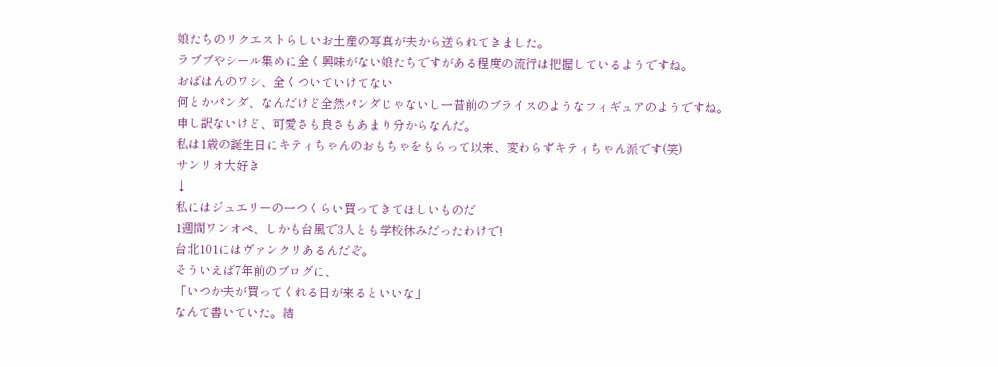娘たちのリクエストらしいお土産の写真が夫から送られてきました。
ラブブやシール集めに全く興味がない娘たちですがある程度の流行は把握しているようですね。
おばはんのワシ、全くついていけてない
何とかパンダ、なんだけど全然パンダじゃないし一昔前のブライスのようなフィギュアのようですね。
申し訳ないけど、可愛さも良さもあまり分からなんだ。
私は1歳の誕生日にキティちゃんのおもちゃをもらって以来、変わらずキティちゃん派です(笑)
サンリオ大好き
↓
私にはジュエリーの一つくらい買ってきてほしいものだ
1週間ワンオペ、しかも台風で3人とも学校休みだったわけで!
台北101にはヴァンクリあるんだぞ。
そういえば7年前のブログに、
「いつか夫が買ってくれる日が来るといいな」
なんて書いていた。結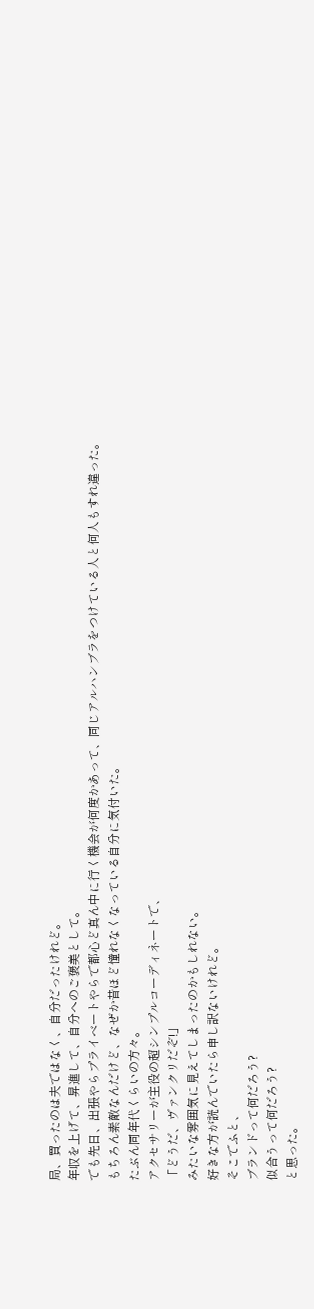局、買ったのは夫ではなく、自分だったけれど。
年収を上げて、昇進して、自分へのご褒美として。
でも先日、出張やらプライベートやらで都心ど真ん中に行く機会が何度かあって、同じアルハンブラをつけている人と何人もすれ違った。
もちろん素敵なんだけど、なぜか昔ほど憧れなくなっている自分に気付いた。
たぶん同年代くらいの方々。
アクセサリーが主役の超シンプルコーディネートで、
「どうだ、ヴァンクリだぞ!」
みたいな雰囲気に見えてしまったのかもしれない。
好きな方が読んでいたら申し訳ないけれど。
そこでふと、
ブランドって何だろう?
似合うって何だろう?
と思った。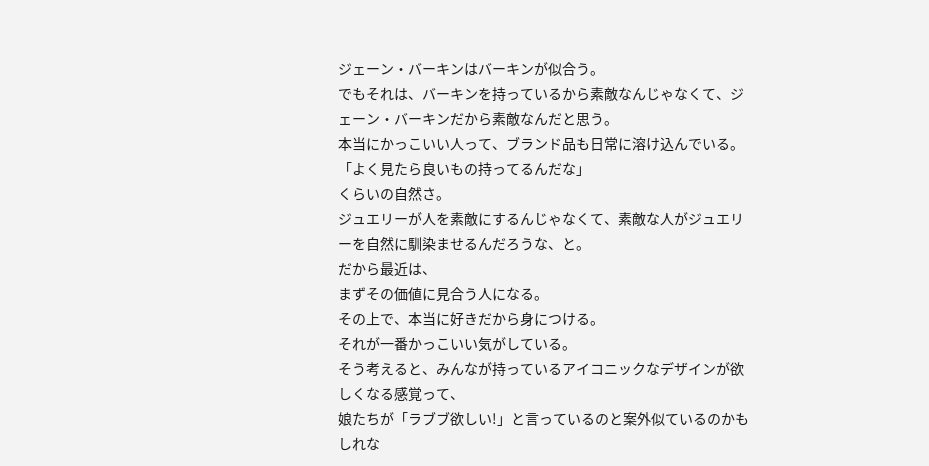ジェーン・バーキンはバーキンが似合う。
でもそれは、バーキンを持っているから素敵なんじゃなくて、ジェーン・バーキンだから素敵なんだと思う。
本当にかっこいい人って、ブランド品も日常に溶け込んでいる。
「よく見たら良いもの持ってるんだな」
くらいの自然さ。
ジュエリーが人を素敵にするんじゃなくて、素敵な人がジュエリーを自然に馴染ませるんだろうな、と。
だから最近は、
まずその価値に見合う人になる。
その上で、本当に好きだから身につける。
それが一番かっこいい気がしている。
そう考えると、みんなが持っているアイコニックなデザインが欲しくなる感覚って、
娘たちが「ラブブ欲しい!」と言っているのと案外似ているのかもしれな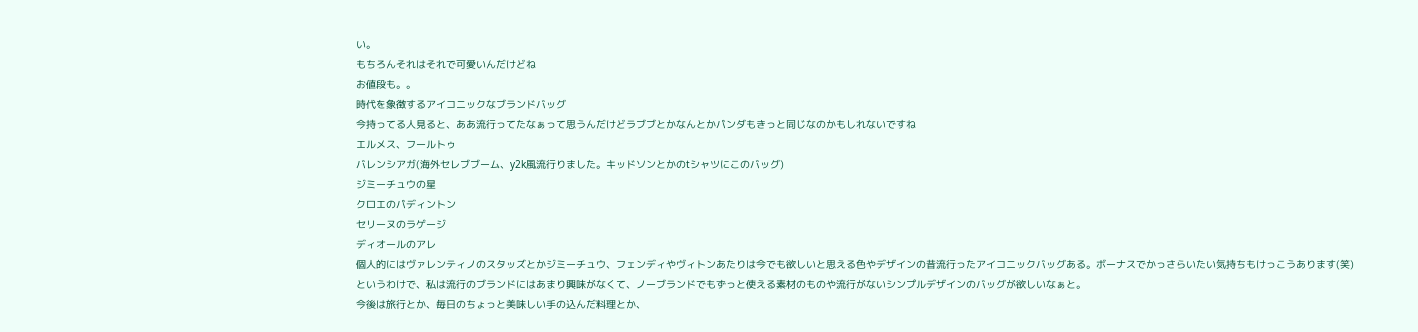い。
もちろんそれはそれで可愛いんだけどね
お値段も。。
時代を象徴するアイコニックなブランドバッグ
今持ってる人見ると、ああ流行ってたなぁって思うんだけどラブブとかなんとかパンダもきっと同じなのかもしれないですね
エルメス、フールトゥ
バレンシアガ(海外セレブブーム、y2k風流行りました。キッドソンとかのtシャツにこのバッグ)
ジミーチュウの星
クロエのパディントン
セリーヌのラゲージ
ディオールのアレ
個人的にはヴァレンティノのスタッズとかジミーチュウ、フェンディやヴィトンあたりは今でも欲しいと思える色やデザインの昔流行ったアイコニックバッグある。ボーナスでかっさらいたい気持ちもけっこうあります(笑)
というわけで、私は流行のブランドにはあまり興味がなくて、ノーブランドでもずっと使える素材のものや流行がないシンプルデザインのバッグが欲しいなぁと。
今後は旅行とか、毎日のちょっと美味しい手の込んだ料理とか、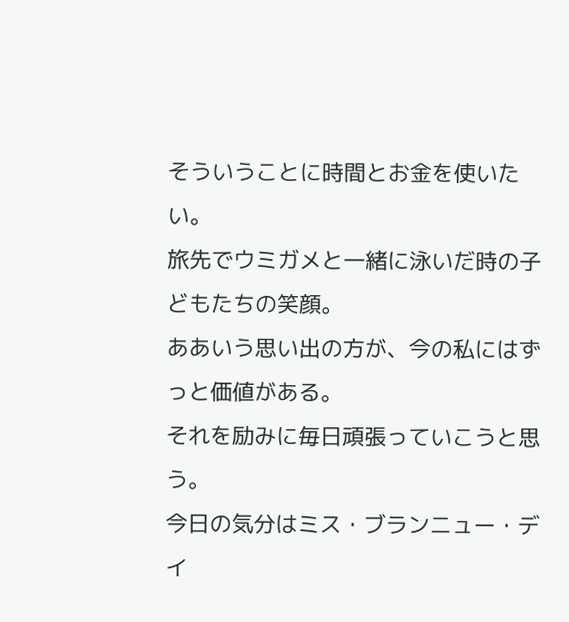そういうことに時間とお金を使いたい。
旅先でウミガメと一緒に泳いだ時の子どもたちの笑顔。
ああいう思い出の方が、今の私にはずっと価値がある。
それを励みに毎日頑張っていこうと思う。
今日の気分はミス・ブランニュー・デイ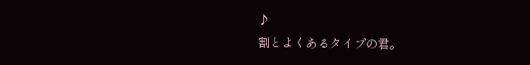♪
割とよくあるタイプの君。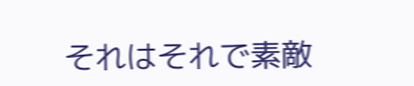それはそれで素敵